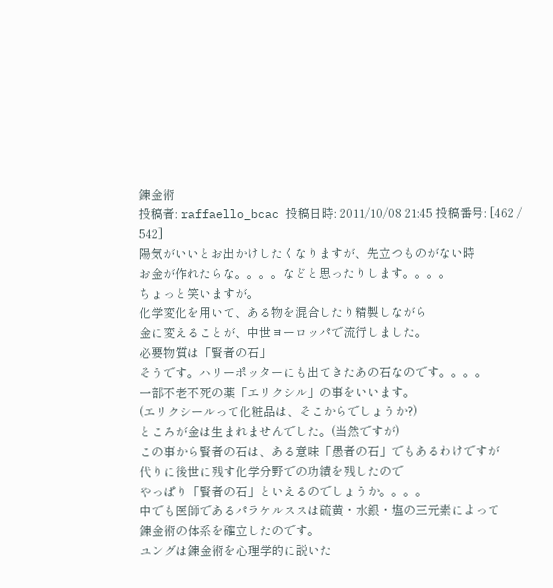錬金術
投稿者: raffaello_bcac 投稿日時: 2011/10/08 21:45 投稿番号: [462 / 542]
陽気がいいとお出かけしたくなりますが、先立つものがない時
お金が作れたらな。。。。などと思ったりします。。。。
ちょっと笑いますが。
化学変化を用いて、ある物を混合したり精製しながら
金に変えることが、中世ヨーロッパで流行しました。
必要物質は「賢者の石」
そうです。ハリーポッターにも出てきたあの石なのです。。。。
一部不老不死の薬「エリクシル」の事をいいます。
(エリクシールって化粧品は、そこからでしょうか?)
ところが金は生まれませんでした。(当然ですが)
この事から賢者の石は、ある意味「愚者の石」でもあるわけですが
代りに後世に残す化学分野での功績を残したので
やっぱり「賢者の石」といえるのでしょうか。。。。
中でも医師であるパラケルススは硫黄・水銀・塩の三元素によって
錬金術の体系を確立したのです。
ユングは錬金術を心理学的に説いた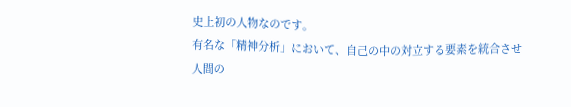史上初の人物なのです。
有名な「精神分析」において、自己の中の対立する要素を統合させ
人間の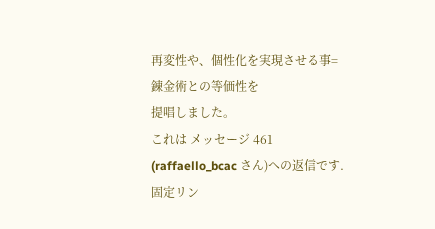再変性や、個性化を実現させる事=錬金術との等価性を
提唱しました。
これは メッセージ 461 (raffaello_bcac さん)への返信です.
固定リン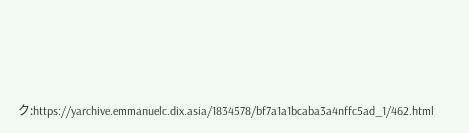ク:https://yarchive.emmanuelc.dix.asia/1834578/bf7a1a1bcaba3a4nffc5ad_1/462.html